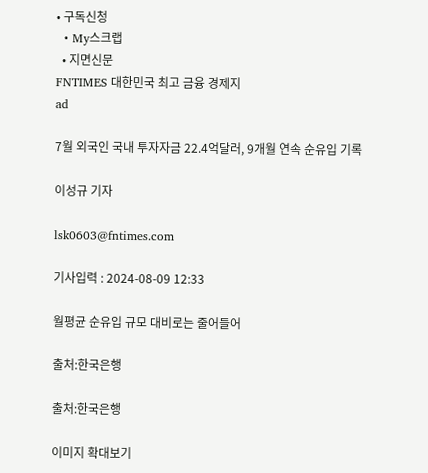• 구독신청
  • My스크랩
  • 지면신문
FNTIMES 대한민국 최고 금융 경제지
ad

7월 외국인 국내 투자자금 22.4억달러, 9개월 연속 순유입 기록

이성규 기자

lsk0603@fntimes.com

기사입력 : 2024-08-09 12:33

월평균 순유입 규모 대비로는 줄어들어

출처:한국은행

출처:한국은행

이미지 확대보기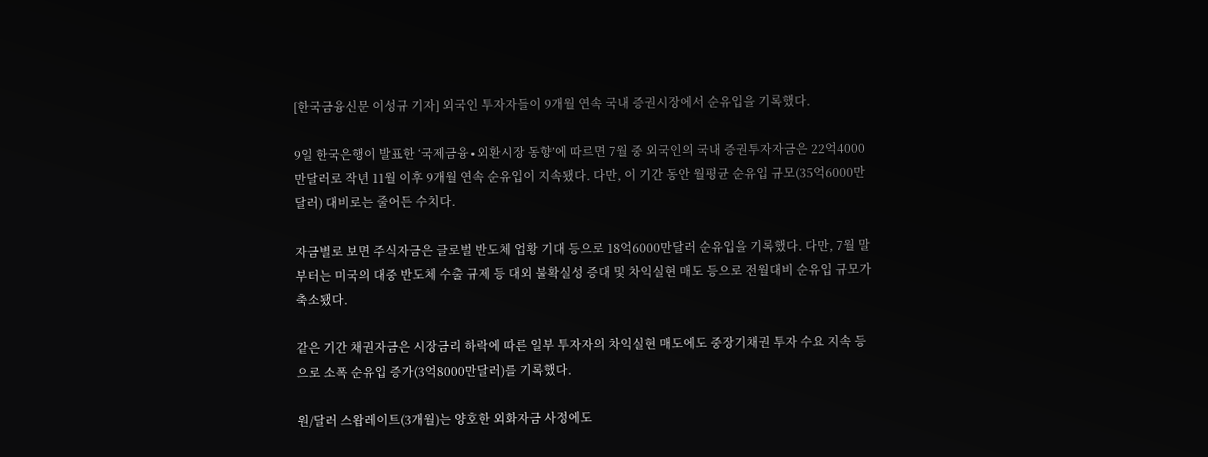[한국금융신문 이성규 기자] 외국인 투자자들이 9개월 연속 국내 증권시장에서 순유입을 기록했다.

9일 한국은행이 발표한 ‘국제금융∙외환시장 동향’에 따르면 7월 중 외국인의 국내 증권투자자금은 22억4000만달러로 작년 11월 이후 9개월 연속 순유입이 지속됐다. 다만, 이 기간 동안 월평균 순유입 규모(35억6000만달러) 대비로는 줄어든 수치다.

자금별로 보면 주식자금은 글로벌 반도체 업황 기대 등으로 18억6000만달러 순유입을 기록했다. 다만, 7월 말부터는 미국의 대중 반도체 수출 규제 등 대외 불확실성 증대 및 차익실현 매도 등으로 전월대비 순유입 규모가 축소됐다.

같은 기간 채권자금은 시장금리 하락에 따른 일부 투자자의 차익실현 매도에도 중장기채권 투자 수요 지속 등으로 소폭 순유입 증가(3억8000만달러)를 기록했다.

원/달러 스왑레이트(3개월)는 양호한 외화자금 사정에도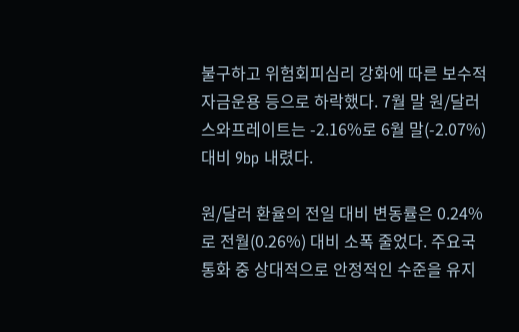불구하고 위험회피심리 강화에 따른 보수적 자금운용 등으로 하락했다. 7월 말 원/달러 스와프레이트는 -2.16%로 6월 말(-2.07%) 대비 9bp 내렸다.

원/달러 환율의 전일 대비 변동률은 0.24%로 전월(0.26%) 대비 소폭 줄었다. 주요국 통화 중 상대적으로 안정적인 수준을 유지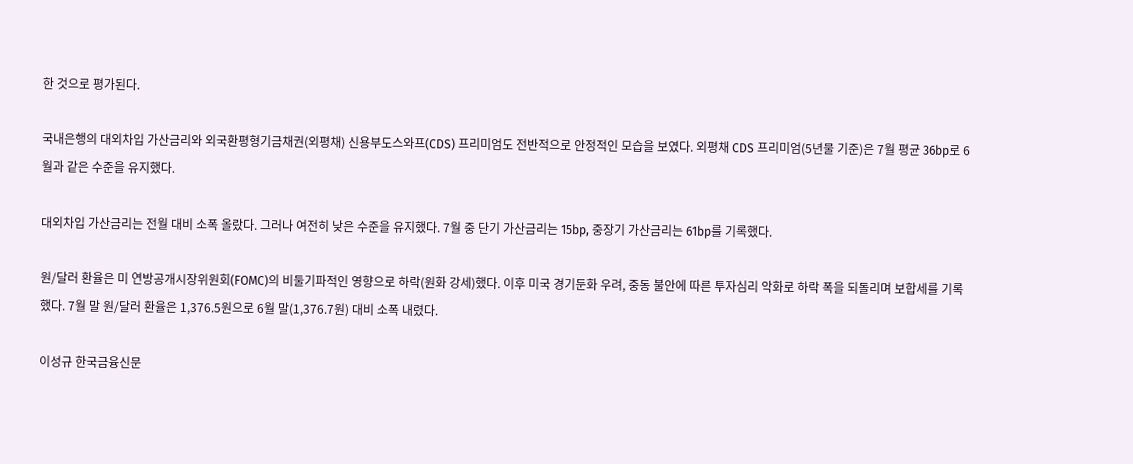한 것으로 평가된다.

국내은행의 대외차입 가산금리와 외국환평형기금채권(외평채) 신용부도스와프(CDS) 프리미엄도 전반적으로 안정적인 모습을 보였다. 외평채 CDS 프리미엄(5년물 기준)은 7월 평균 36bp로 6월과 같은 수준을 유지했다.

대외차입 가산금리는 전월 대비 소폭 올랐다. 그러나 여전히 낮은 수준을 유지했다. 7월 중 단기 가산금리는 15bp, 중장기 가산금리는 61bp를 기록했다.

원/달러 환율은 미 연방공개시장위원회(FOMC)의 비둘기파적인 영향으로 하락(원화 강세)했다. 이후 미국 경기둔화 우려, 중동 불안에 따른 투자심리 악화로 하락 폭을 되돌리며 보합세를 기록했다. 7월 말 원/달러 환율은 1,376.5원으로 6월 말(1,376.7원) 대비 소폭 내렸다.

이성규 한국금융신문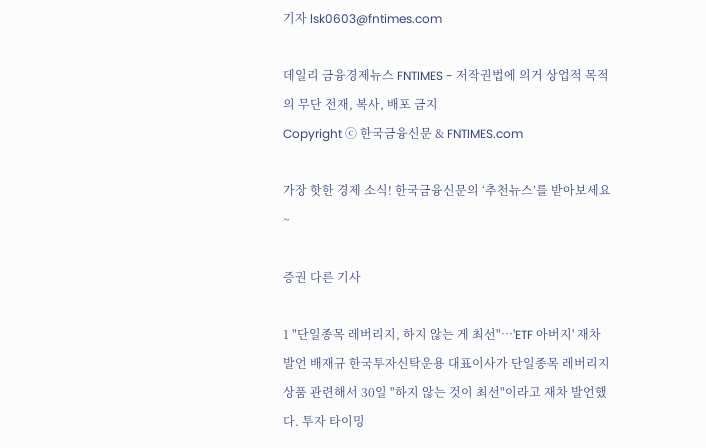기자 lsk0603@fntimes.com

데일리 금융경제뉴스 FNTIMES - 저작권법에 의거 상업적 목적의 무단 전재, 복사, 배포 금지
Copyright ⓒ 한국금융신문 & FNTIMES.com

가장 핫한 경제 소식! 한국금융신문의 ‘추천뉴스’를 받아보세요~

증권 다른 기사

1 "단일종목 레버리지, 하지 않는 게 최선"…'ETF 아버지' 재차 발언 배재규 한국투자신탁운용 대표이사가 단일종목 레버리지 상품 관련해서 30일 "하지 않는 것이 최선"이라고 재차 발언했다. 투자 타이밍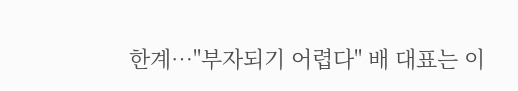한계…"부자되기 어렵다" 배 대표는 이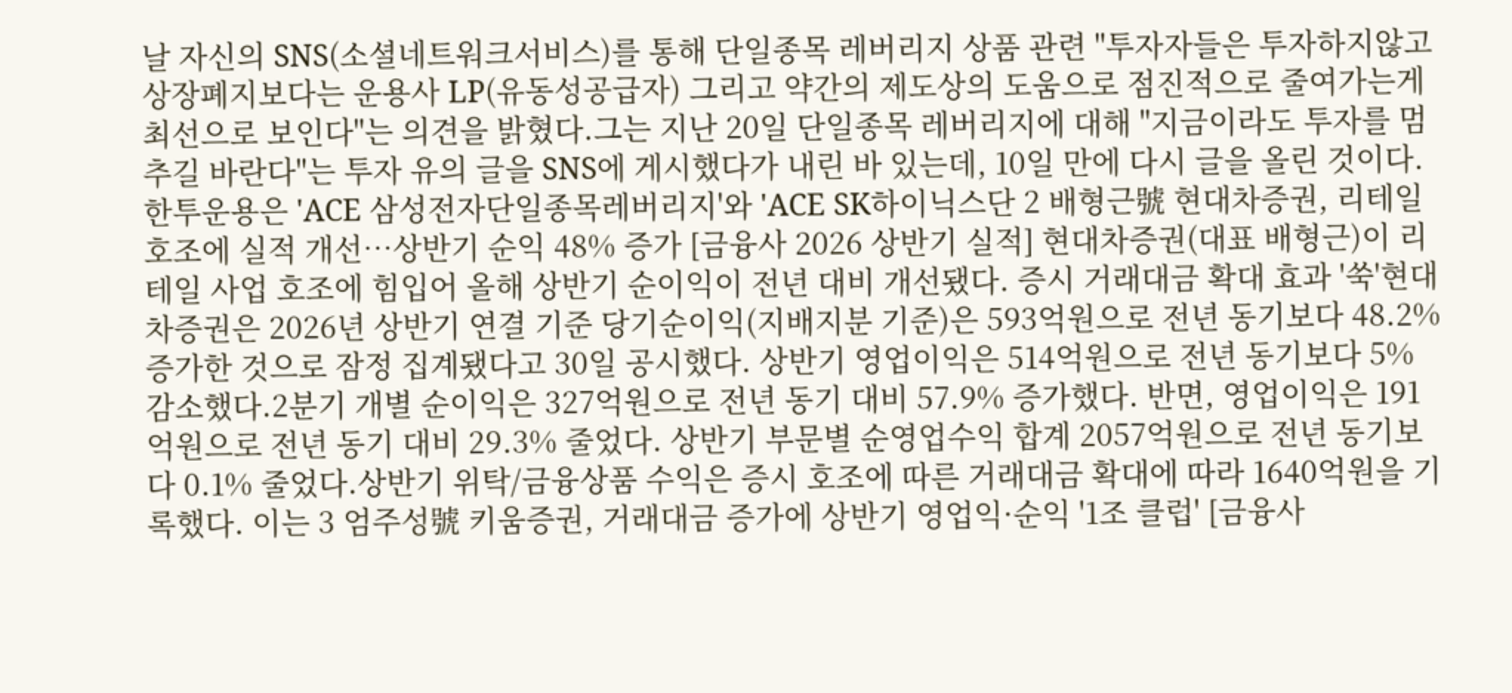날 자신의 SNS(소셜네트워크서비스)를 통해 단일종목 레버리지 상품 관련 "투자자들은 투자하지않고 상장폐지보다는 운용사 LP(유동성공급자) 그리고 약간의 제도상의 도움으로 점진적으로 줄여가는게 최선으로 보인다"는 의견을 밝혔다.그는 지난 20일 단일종목 레버리지에 대해 "지금이라도 투자를 멈추길 바란다"는 투자 유의 글을 SNS에 게시했다가 내린 바 있는데, 10일 만에 다시 글을 올린 것이다. 한투운용은 'ACE 삼성전자단일종목레버리지'와 'ACE SK하이닉스단 2 배형근號 현대차증권, 리테일 호조에 실적 개선…상반기 순익 48% 증가 [금융사 2026 상반기 실적] 현대차증권(대표 배형근)이 리테일 사업 호조에 힘입어 올해 상반기 순이익이 전년 대비 개선됐다. 증시 거래대금 확대 효과 '쑥'현대차증권은 2026년 상반기 연결 기준 당기순이익(지배지분 기준)은 593억원으로 전년 동기보다 48.2% 증가한 것으로 잠정 집계됐다고 30일 공시했다. 상반기 영업이익은 514억원으로 전년 동기보다 5% 감소했다.2분기 개별 순이익은 327억원으로 전년 동기 대비 57.9% 증가했다. 반면, 영업이익은 191억원으로 전년 동기 대비 29.3% 줄었다. 상반기 부문별 순영업수익 합계 2057억원으로 전년 동기보다 0.1% 줄었다.상반기 위탁/금융상품 수익은 증시 호조에 따른 거래대금 확대에 따라 1640억원을 기록했다. 이는 3 엄주성號 키움증권, 거래대금 증가에 상반기 영업익·순익 '1조 클럽' [금융사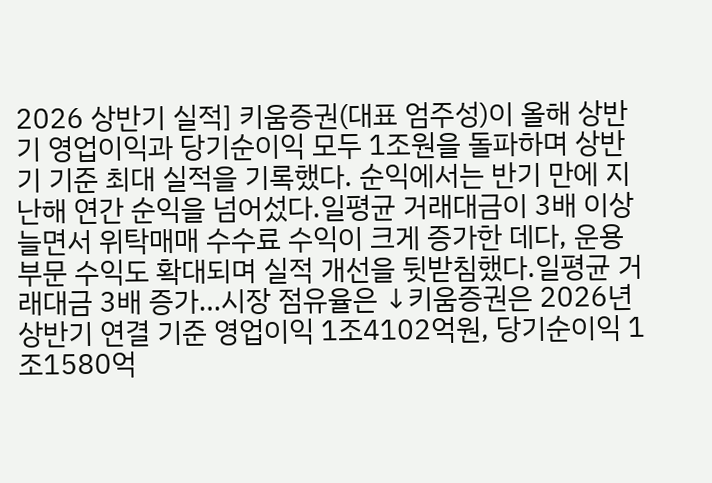2026 상반기 실적] 키움증권(대표 엄주성)이 올해 상반기 영업이익과 당기순이익 모두 1조원을 돌파하며 상반기 기준 최대 실적을 기록했다. 순익에서는 반기 만에 지난해 연간 순익을 넘어섰다.일평균 거래대금이 3배 이상 늘면서 위탁매매 수수료 수익이 크게 증가한 데다, 운용부문 수익도 확대되며 실적 개선을 뒷받침했다.일평균 거래대금 3배 증가…시장 점유율은 ↓키움증권은 2026년 상반기 연결 기준 영업이익 1조4102억원, 당기순이익 1조1580억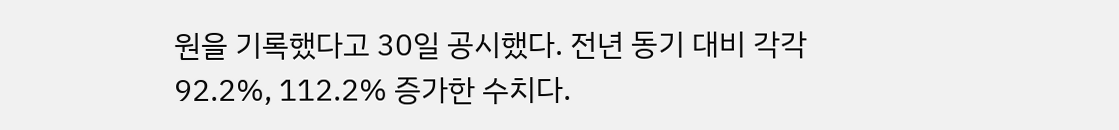원을 기록했다고 30일 공시했다. 전년 동기 대비 각각 92.2%, 112.2% 증가한 수치다.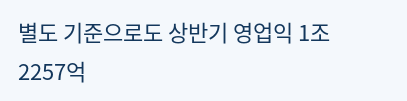별도 기준으로도 상반기 영업익 1조2257억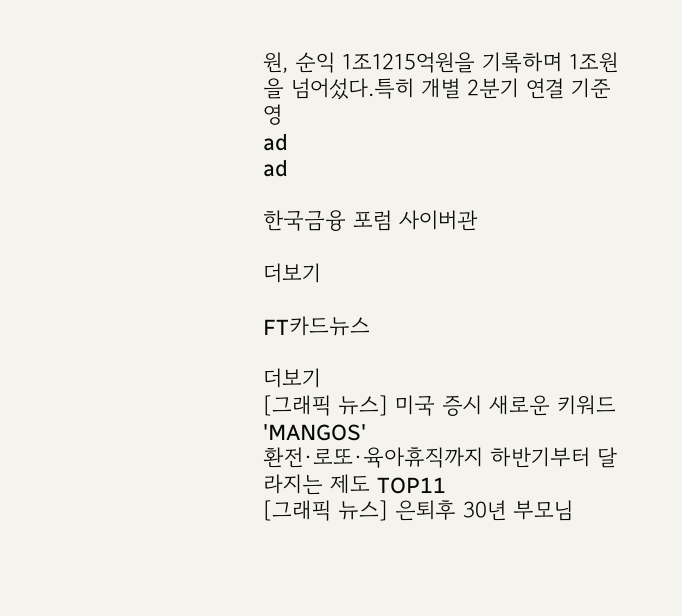원, 순익 1조1215억원을 기록하며 1조원을 넘어섰다.특히 개별 2분기 연결 기준 영
ad
ad

한국금융 포럼 사이버관

더보기

FT카드뉴스

더보기
[그래픽 뉴스] 미국 증시 새로운 키워드 'MANGOS'
환전·로또·육아휴직까지 하반기부터 달라지는 제도 TOP11
[그래픽 뉴스] 은퇴후 30년 부모님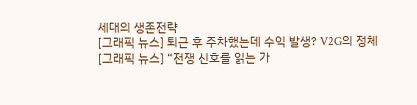세대의 생존전략
[그래픽 뉴스] 퇴근 후 주차했는데 수익 발생? V2G의 정체
[그래픽 뉴스] “전쟁 신호를 읽는 가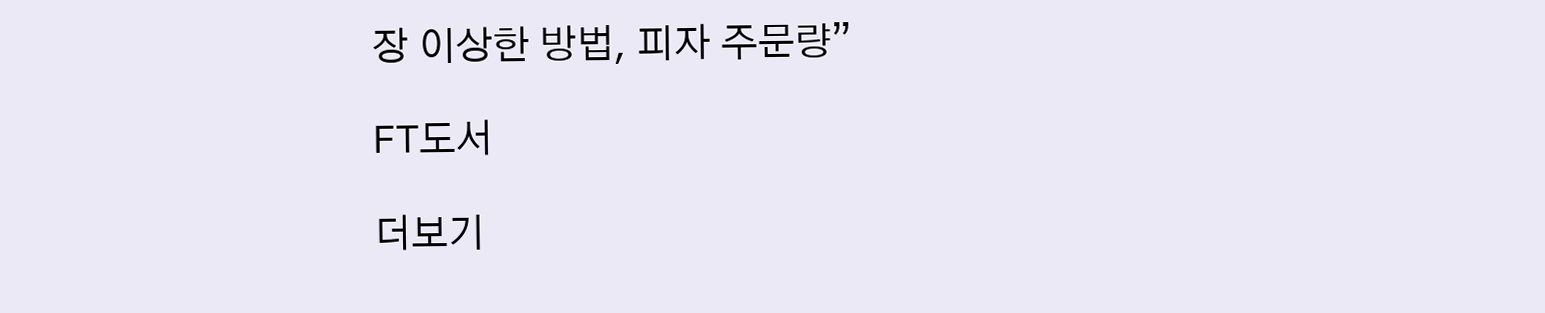장 이상한 방법, 피자 주문량”

FT도서

더보기